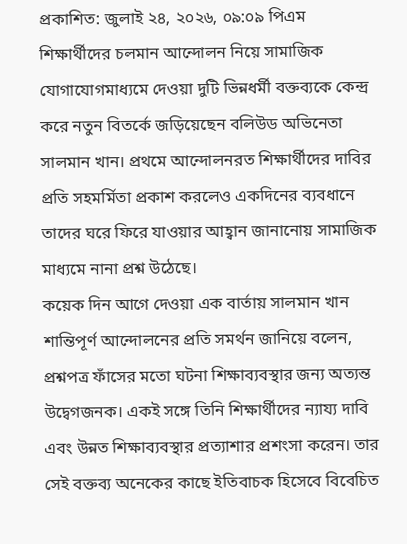প্রকাশিত: জুলাই ২৪, ২০২৬, ০৯:০৯ পিএম
শিক্ষার্থীদের চলমান আন্দোলন নিয়ে সামাজিক যোগাযোগমাধ্যমে দেওয়া দুটি ভিন্নধর্মী বক্তব্যকে কেন্দ্র করে নতুন বিতর্কে জড়িয়েছেন বলিউড অভিনেতা সালমান খান। প্রথমে আন্দোলনরত শিক্ষার্থীদের দাবির প্রতি সহমর্মিতা প্রকাশ করলেও একদিনের ব্যবধানে তাদের ঘরে ফিরে যাওয়ার আহ্বান জানানোয় সামাজিক মাধ্যমে নানা প্রশ্ন উঠেছে।
কয়েক দিন আগে দেওয়া এক বার্তায় সালমান খান শান্তিপূর্ণ আন্দোলনের প্রতি সমর্থন জানিয়ে বলেন, প্রশ্নপত্র ফাঁসের মতো ঘটনা শিক্ষাব্যবস্থার জন্য অত্যন্ত উদ্বেগজনক। একই সঙ্গে তিনি শিক্ষার্থীদের ন্যায্য দাবি এবং উন্নত শিক্ষাব্যবস্থার প্রত্যাশার প্রশংসা করেন। তার সেই বক্তব্য অনেকের কাছে ইতিবাচক হিসেবে বিবেচিত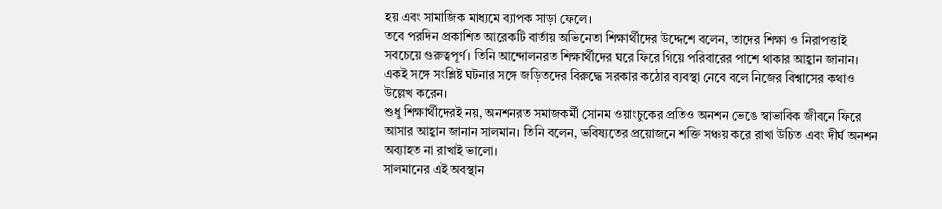হয় এবং সামাজিক মাধ্যমে ব্যাপক সাড়া ফেলে।
তবে পরদিন প্রকাশিত আরেকটি বার্তায় অভিনেতা শিক্ষার্থীদের উদ্দেশে বলেন, তাদের শিক্ষা ও নিরাপত্তাই সবচেয়ে গুরুত্বপূর্ণ। তিনি আন্দোলনরত শিক্ষার্থীদের ঘরে ফিরে গিয়ে পরিবারের পাশে থাকার আহ্বান জানান। একই সঙ্গে সংশ্লিষ্ট ঘটনার সঙ্গে জড়িতদের বিরুদ্ধে সরকার কঠোর ব্যবস্থা নেবে বলে নিজের বিশ্বাসের কথাও উল্লেখ করেন।
শুধু শিক্ষার্থীদেরই নয়, অনশনরত সমাজকর্মী সোনম ওয়াংচুকের প্রতিও অনশন ভেঙে স্বাভাবিক জীবনে ফিরে আসার আহ্বান জানান সালমান। তিনি বলেন, ভবিষ্যতের প্রয়োজনে শক্তি সঞ্চয় করে রাখা উচিত এবং দীর্ঘ অনশন অব্যাহত না রাখাই ভালো।
সালমানের এই অবস্থান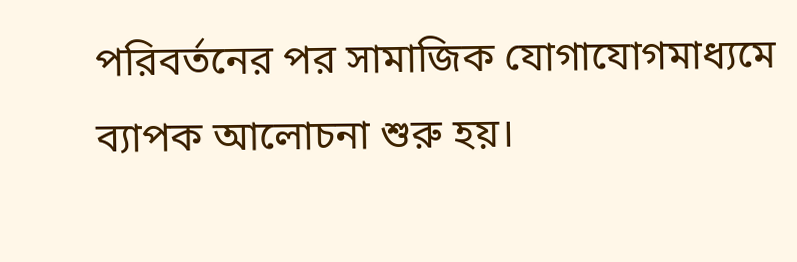পরিবর্তনের পর সামাজিক যোগাযোগমাধ্যমে ব্যাপক আলোচনা শুরু হয়।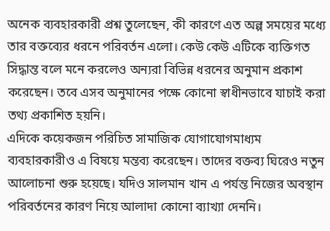অনেক ব্যবহারকারী প্রশ্ন তুলেছেন, কী কারণে এত অল্প সময়ের মধ্যে তার বক্তব্যের ধরনে পরিবর্তন এলো। কেউ কেউ এটিকে ব্যক্তিগত সিদ্ধান্ত বলে মনে করলেও অন্যরা বিভিন্ন ধরনের অনুমান প্রকাশ করেছেন। তবে এসব অনুমানের পক্ষে কোনো স্বাধীনভাবে যাচাই করা তথ্য প্রকাশিত হয়নি।
এদিকে কয়েকজন পরিচিত সামাজিক যোগাযোগমাধ্যম ব্যবহারকারীও এ বিষয়ে মন্তব্য করেছেন। তাদের বক্তব্য ঘিরেও নতুন আলোচনা শুরু হয়েছে। যদিও সালমান খান এ পর্যন্ত নিজের অবস্থান পরিবর্তনের কারণ নিয়ে আলাদা কোনো ব্যাখ্যা দেননি।